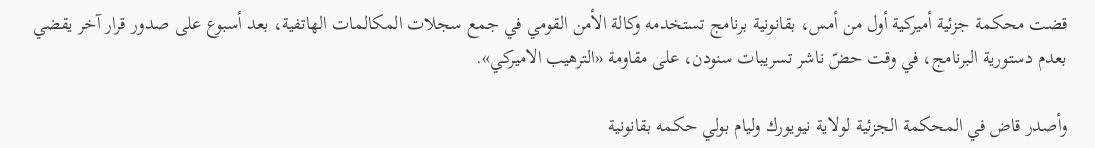قضت محكمة جزئية أميركية أول من أمس، بقانونية برنامج تستخدمه وكالة الأمن القومي في جمع سجلات المكالمات الهاتفية، بعد أسبوع على صدور قرار آخر يقضي بعدم دستورية البرنامج، في وقت حضّ ناشر تسريبات سنودن، على مقاومة «الترهيب الاميركي».

وأصدر قاض في المحكمة الجزئية لولاية نيويورك وليام بولي حكمه بقانونية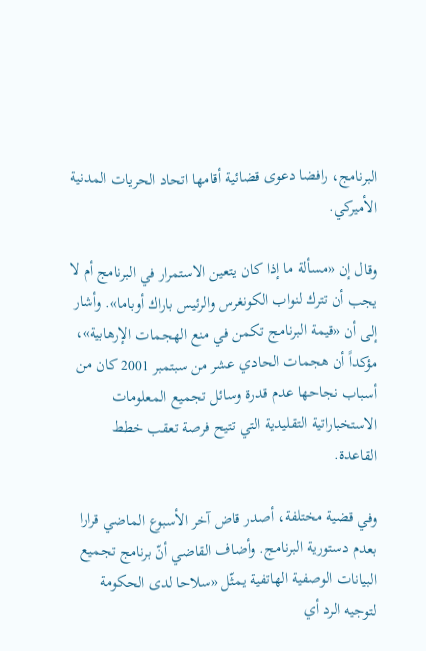البرنامج، رافضا دعوى قضائية أقامها اتحاد الحريات المدنية الأميركي.

وقال إن «مسألة ما إذا كان يتعين الاستمرار في البرنامج أم لا يجب أن تترك لنواب الكونغرس والرئيس باراك أوباما». وأشار إلى أن «قيمة البرنامج تكمن في منع الهجمات الإرهابية»، مؤكداً أن هجمات الحادي عشر من سبتمبر 2001 كان من أسباب نجاحها عدم قدرة وسائل تجميع المعلومات الاستخباراتية التقليدية التي تتيح فرصة تعقب خطط القاعدة.

وفي قضية مختلفة، أصدر قاض آخر الأسبوع الماضي قرارا بعدم دستورية البرنامج. وأضاف القاضي أنّ برنامج تجميع البيانات الوصفية الهاتفية يمثّل «سلاحا لدى الحكومة لتوجيه الرد أي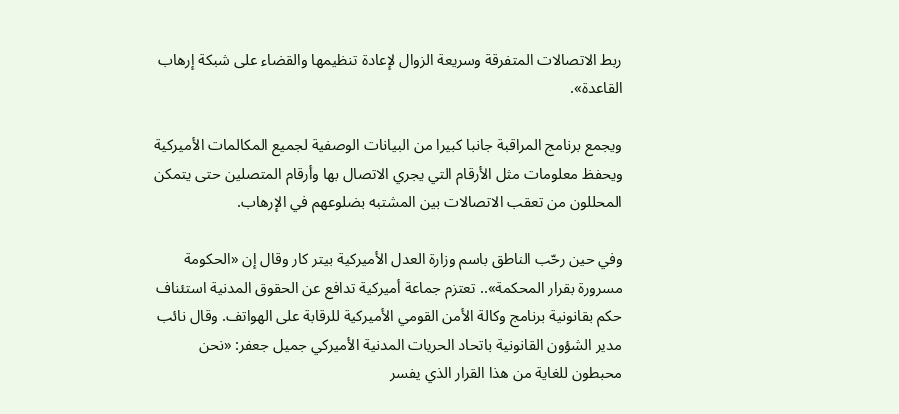ربط الاتصالات المتفرقة وسريعة الزوال لإعادة تنظيمها والقضاء على شبكة إرهاب القاعدة».

ويجمع برنامج المراقبة جانبا كبيرا من البيانات الوصفية لجميع المكالمات الأميركية ويحفظ معلومات مثل الأرقام التي يجري الاتصال بها وأرقام المتصلين حتى يتمكن المحللون من تعقب الاتصالات بين المشتبه بضلوعهم في الإرهاب.

وفي حين رحّب الناطق باسم وزارة العدل الأميركية بيتر كار وقال إن «الحكومة مسرورة بقرار المحكمة».. تعتزم جماعة أميركية تدافع عن الحقوق المدنية استئناف حكم بقانونية برنامج وكالة الأمن القومي الأميركية للرقابة على الهواتف. وقال نائب مدير الشؤون القانونية باتحاد الحريات المدنية الأميركي جميل جعفر: «نحن محبطون للغاية من هذا القرار الذي يفسر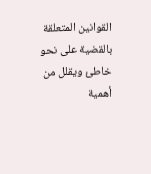القوانين المتعلقة بالقضية على نحو خاطئ ويقلل من أهمية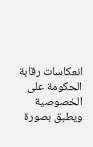انعكاسات رقابة الحكومة على الخصوصية ويطبق بصورة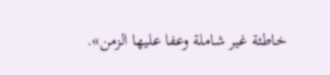خاطئة غير شاملة وعفا عليها الزمن».